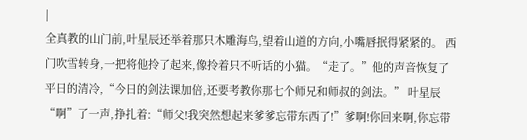|
全真教的山门前,叶星辰还举着那只木雕海鸟,望着山道的方向,小嘴唇抿得紧紧的。 西门吹雪转身,一把将他拎了起来,像拎着只不听话的小猫。“走了。”他的声音恢复了平日的清冷,“今日的剑法课加倍,还要考教你那七个师兄和师叔的剑法。” 叶星辰“啊”了一声,挣扎着:“师父!我突然想起来爹爹忘带东西了!”爹啊!你回来啊,你忘带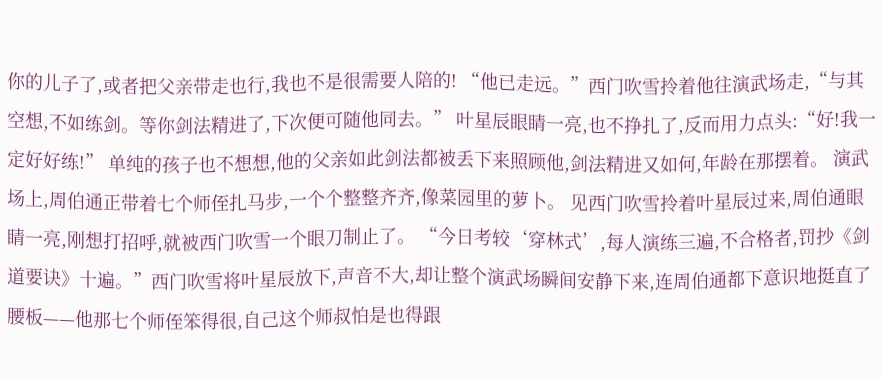你的儿子了,或者把父亲带走也行,我也不是很需要人陪的! “他已走远。”西门吹雪拎着他往演武场走,“与其空想,不如练剑。等你剑法精进了,下次便可随他同去。” 叶星辰眼睛一亮,也不挣扎了,反而用力点头:“好!我一定好好练!” 单纯的孩子也不想想,他的父亲如此剑法都被丢下来照顾他,剑法精进又如何,年龄在那摆着。 演武场上,周伯通正带着七个师侄扎马步,一个个整整齐齐,像菜园里的萝卜。 见西门吹雪拎着叶星辰过来,周伯通眼睛一亮,刚想打招呼,就被西门吹雪一个眼刀制止了。 “今日考较‘穿林式’,每人演练三遍,不合格者,罚抄《剑道要诀》十遍。”西门吹雪将叶星辰放下,声音不大,却让整个演武场瞬间安静下来,连周伯通都下意识地挺直了腰板——他那七个师侄笨得很,自己这个师叔怕是也得跟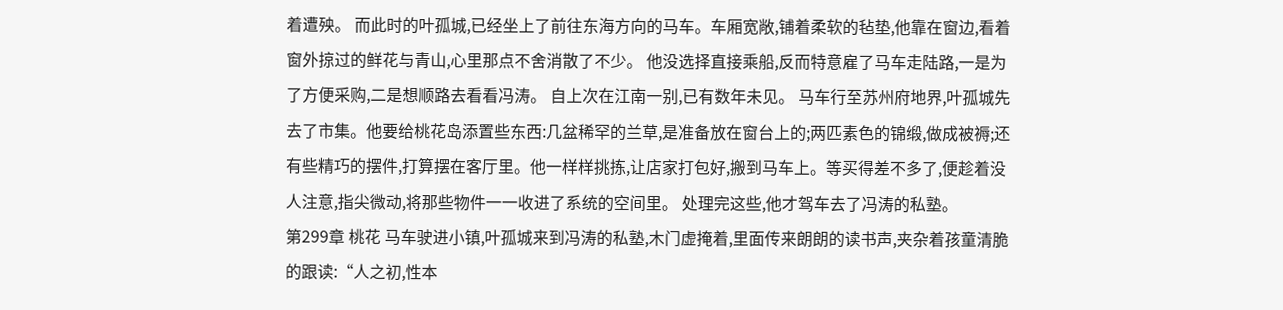着遭殃。 而此时的叶孤城,已经坐上了前往东海方向的马车。车厢宽敞,铺着柔软的毡垫,他靠在窗边,看着窗外掠过的鲜花与青山,心里那点不舍消散了不少。 他没选择直接乘船,反而特意雇了马车走陆路,一是为了方便采购,二是想顺路去看看冯涛。 自上次在江南一别,已有数年未见。 马车行至苏州府地界,叶孤城先去了市集。他要给桃花岛添置些东西:几盆稀罕的兰草,是准备放在窗台上的;两匹素色的锦缎,做成被褥;还有些精巧的摆件,打算摆在客厅里。他一样样挑拣,让店家打包好,搬到马车上。等买得差不多了,便趁着没人注意,指尖微动,将那些物件一一收进了系统的空间里。 处理完这些,他才驾车去了冯涛的私塾。
第299章 桃花 马车驶进小镇,叶孤城来到冯涛的私塾,木门虚掩着,里面传来朗朗的读书声,夹杂着孩童清脆的跟读:“人之初,性本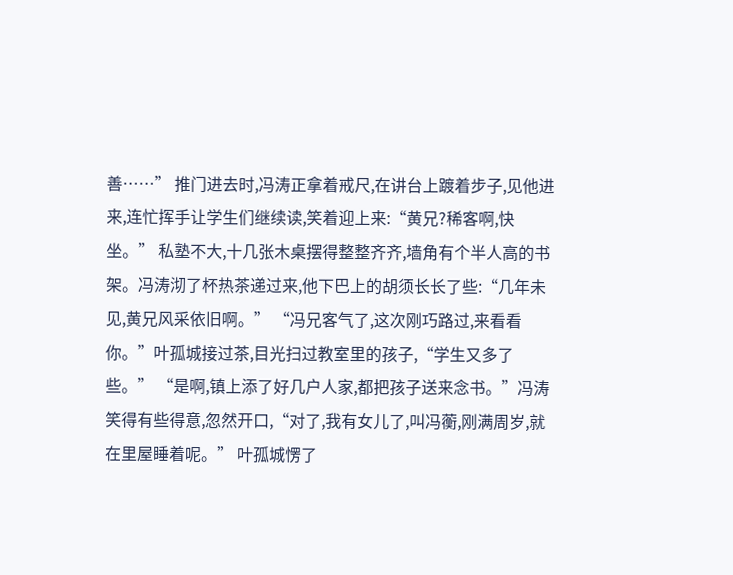善……” 推门进去时,冯涛正拿着戒尺,在讲台上踱着步子,见他进来,连忙挥手让学生们继续读,笑着迎上来:“黄兄?稀客啊,快坐。” 私塾不大,十几张木桌摆得整整齐齐,墙角有个半人高的书架。冯涛沏了杯热茶递过来,他下巴上的胡须长长了些:“几年未见,黄兄风采依旧啊。” “冯兄客气了,这次刚巧路过,来看看你。”叶孤城接过茶,目光扫过教室里的孩子,“学生又多了些。” “是啊,镇上添了好几户人家,都把孩子送来念书。”冯涛笑得有些得意,忽然开口,“对了,我有女儿了,叫冯蘅,刚满周岁,就在里屋睡着呢。” 叶孤城愣了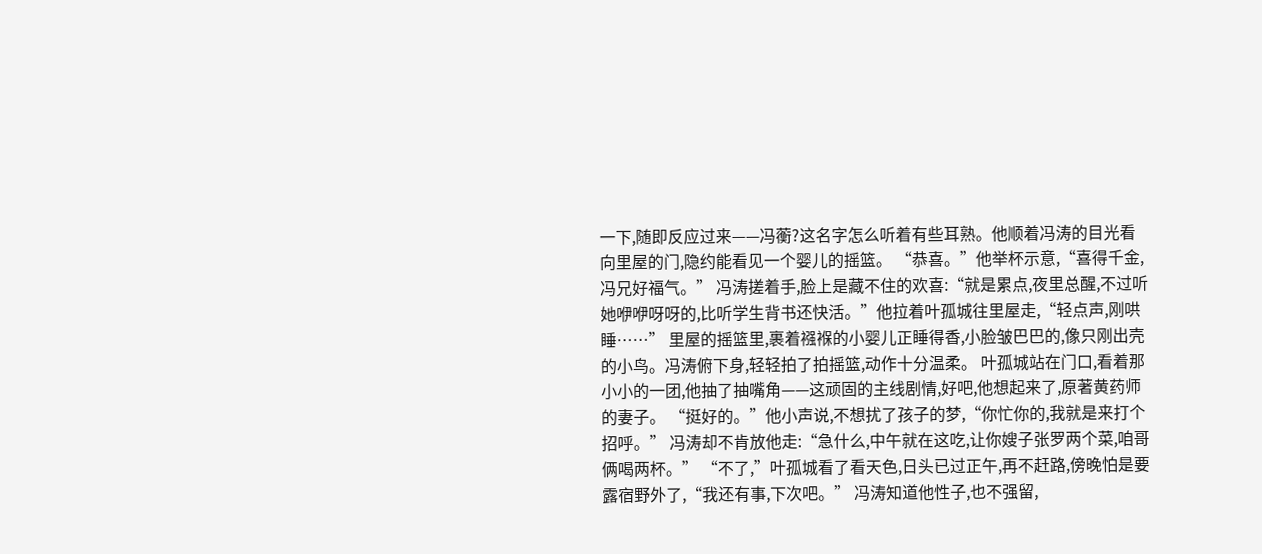一下,随即反应过来——冯蘅?这名字怎么听着有些耳熟。他顺着冯涛的目光看向里屋的门,隐约能看见一个婴儿的摇篮。 “恭喜。”他举杯示意,“喜得千金,冯兄好福气。” 冯涛搓着手,脸上是藏不住的欢喜:“就是累点,夜里总醒,不过听她咿咿呀呀的,比听学生背书还快活。”他拉着叶孤城往里屋走,“轻点声,刚哄睡……” 里屋的摇篮里,裹着襁褓的小婴儿正睡得香,小脸皱巴巴的,像只刚出壳的小鸟。冯涛俯下身,轻轻拍了拍摇篮,动作十分温柔。 叶孤城站在门口,看着那小小的一团,他抽了抽嘴角——这顽固的主线剧情,好吧,他想起来了,原著黄药师的妻子。 “挺好的。”他小声说,不想扰了孩子的梦,“你忙你的,我就是来打个招呼。” 冯涛却不肯放他走:“急什么,中午就在这吃,让你嫂子张罗两个菜,咱哥俩喝两杯。” “不了,”叶孤城看了看天色,日头已过正午,再不赶路,傍晚怕是要露宿野外了,“我还有事,下次吧。” 冯涛知道他性子,也不强留,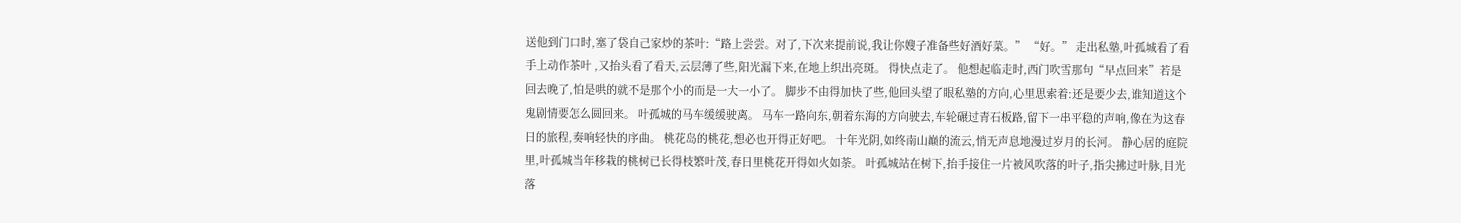送他到门口时,塞了袋自己家炒的茶叶:“路上尝尝。对了,下次来提前说,我让你嫂子准备些好酒好菜。” “好。” 走出私塾,叶孤城看了看手上动作茶叶 ,又抬头看了看天,云层薄了些,阳光漏下来,在地上织出亮斑。 得快点走了。 他想起临走时,西门吹雪那句“早点回来”若是回去晚了,怕是哄的就不是那个小的而是一大一小了。 脚步不由得加快了些,他回头望了眼私塾的方向,心里思索着:还是要少去,谁知道这个鬼剧情要怎么圆回来。 叶孤城的马车缓缓驶离。 马车一路向东,朝着东海的方向驶去,车轮碾过青石板路,留下一串平稳的声响,像在为这春日的旅程,奏响轻快的序曲。 桃花岛的桃花,想必也开得正好吧。 十年光阴,如终南山巅的流云,悄无声息地漫过岁月的长河。 静心居的庭院里,叶孤城当年移栽的桃树已长得枝繁叶茂,春日里桃花开得如火如荼。 叶孤城站在树下,抬手接住一片被风吹落的叶子,指尖拂过叶脉,目光落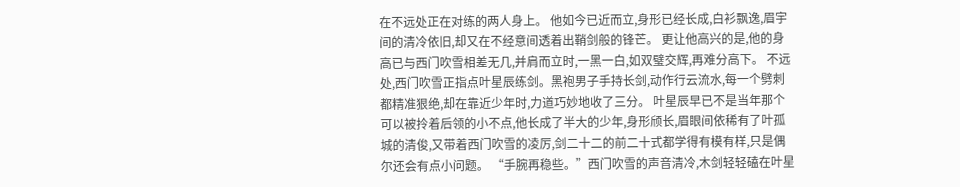在不远处正在对练的两人身上。 他如今已近而立,身形已经长成,白衫飘逸,眉宇间的清冷依旧,却又在不经意间透着出鞘剑般的锋芒。 更让他高兴的是,他的身高已与西门吹雪相差无几,并肩而立时,一黑一白,如双璧交辉,再难分高下。 不远处,西门吹雪正指点叶星辰练剑。黑袍男子手持长剑,动作行云流水,每一个劈刺都精准狠绝,却在靠近少年时,力道巧妙地收了三分。 叶星辰早已不是当年那个可以被拎着后领的小不点,他长成了半大的少年,身形颀长,眉眼间依稀有了叶孤城的清俊,又带着西门吹雪的凌厉,剑二十二的前二十式都学得有模有样,只是偶尔还会有点小问题。 “手腕再稳些。”西门吹雪的声音清冷,木剑轻轻磕在叶星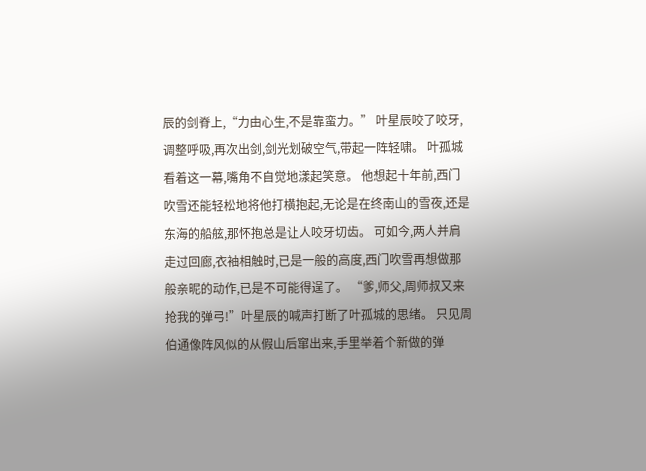辰的剑脊上,“力由心生,不是靠蛮力。” 叶星辰咬了咬牙,调整呼吸,再次出剑,剑光划破空气,带起一阵轻啸。 叶孤城看着这一幕,嘴角不自觉地漾起笑意。 他想起十年前,西门吹雪还能轻松地将他打横抱起,无论是在终南山的雪夜,还是东海的船舷,那怀抱总是让人咬牙切齿。 可如今,两人并肩走过回廊,衣袖相触时,已是一般的高度,西门吹雪再想做那般亲昵的动作,已是不可能得逞了。 “爹,师父,周师叔又来抢我的弹弓!”叶星辰的喊声打断了叶孤城的思绪。 只见周伯通像阵风似的从假山后窜出来,手里举着个新做的弹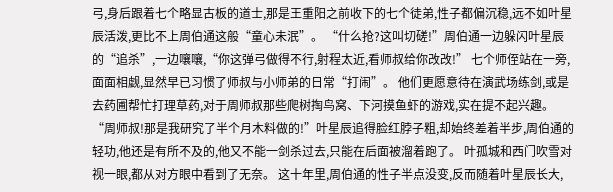弓,身后跟着七个略显古板的道士,那是王重阳之前收下的七个徒弟,性子都偏沉稳,远不如叶星辰活泼,更比不上周伯通这般“童心未泯”。 “什么抢?这叫切磋!”周伯通一边躲闪叶星辰的“追杀”,一边嚷嚷,“你这弹弓做得不行,射程太近,看师叔给你改改!” 七个师侄站在一旁,面面相觑,显然早已习惯了师叔与小师弟的日常“打闹”。 他们更愿意待在演武场练剑,或是去药圃帮忙打理草药,对于周师叔那些爬树掏鸟窝、下河摸鱼虾的游戏,实在提不起兴趣。 “周师叔!那是我研究了半个月木料做的!”叶星辰追得脸红脖子粗,却始终差着半步,周伯通的轻功,他还是有所不及的,他又不能一剑杀过去,只能在后面被溜着跑了。 叶孤城和西门吹雪对视一眼,都从对方眼中看到了无奈。 这十年里,周伯通的性子半点没变,反而随着叶星辰长大,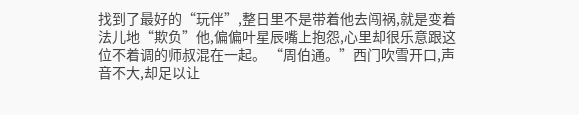找到了最好的“玩伴”,整日里不是带着他去闯祸,就是变着法儿地“欺负”他,偏偏叶星辰嘴上抱怨,心里却很乐意跟这位不着调的师叔混在一起。 “周伯通。”西门吹雪开口,声音不大,却足以让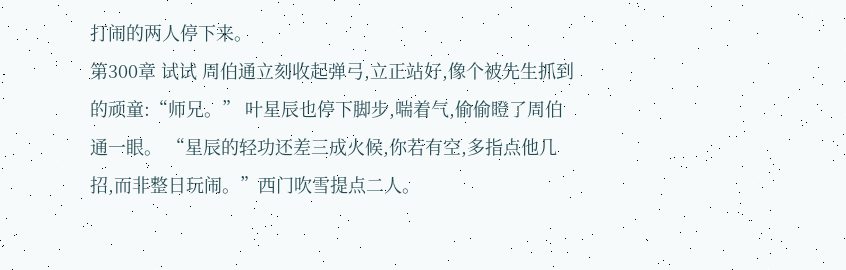打闹的两人停下来。
第300章 试试 周伯通立刻收起弹弓,立正站好,像个被先生抓到的顽童:“师兄。” 叶星辰也停下脚步,喘着气,偷偷瞪了周伯通一眼。 “星辰的轻功还差三成火候,你若有空,多指点他几招,而非整日玩闹。”西门吹雪提点二人。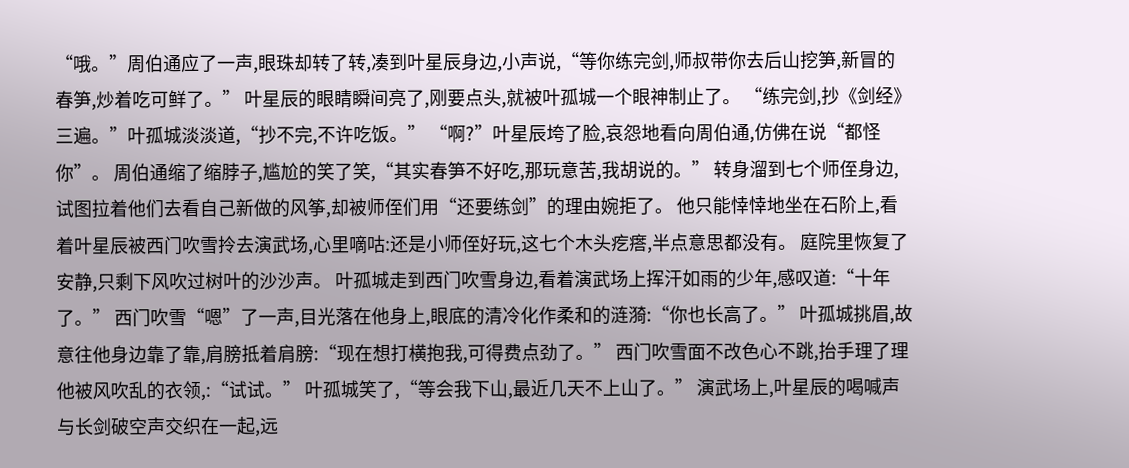“哦。”周伯通应了一声,眼珠却转了转,凑到叶星辰身边,小声说,“等你练完剑,师叔带你去后山挖笋,新冒的春笋,炒着吃可鲜了。” 叶星辰的眼睛瞬间亮了,刚要点头,就被叶孤城一个眼神制止了。 “练完剑,抄《剑经》三遍。”叶孤城淡淡道,“抄不完,不许吃饭。” “啊?”叶星辰垮了脸,哀怨地看向周伯通,仿佛在说“都怪你”。 周伯通缩了缩脖子,尴尬的笑了笑,“其实春笋不好吃,那玩意苦,我胡说的。” 转身溜到七个师侄身边,试图拉着他们去看自己新做的风筝,却被师侄们用“还要练剑”的理由婉拒了。 他只能悻悻地坐在石阶上,看着叶星辰被西门吹雪拎去演武场,心里嘀咕:还是小师侄好玩,这七个木头疙瘩,半点意思都没有。 庭院里恢复了安静,只剩下风吹过树叶的沙沙声。 叶孤城走到西门吹雪身边,看着演武场上挥汗如雨的少年,感叹道:“十年了。” 西门吹雪“嗯”了一声,目光落在他身上,眼底的清冷化作柔和的涟漪:“你也长高了。” 叶孤城挑眉,故意往他身边靠了靠,肩膀抵着肩膀:“现在想打横抱我,可得费点劲了。” 西门吹雪面不改色心不跳,抬手理了理他被风吹乱的衣领,:“试试。” 叶孤城笑了,“等会我下山,最近几天不上山了。” 演武场上,叶星辰的喝喊声与长剑破空声交织在一起,远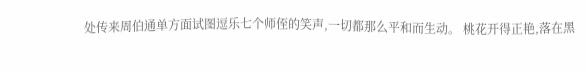处传来周伯通单方面试图逗乐七个师侄的笑声,一切都那么平和而生动。 桃花开得正艳,落在黑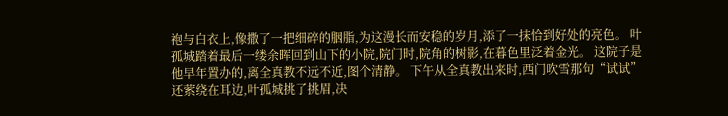袍与白衣上,像撒了一把细碎的胭脂,为这漫长而安稳的岁月,添了一抹恰到好处的亮色。 叶孤城踏着最后一缕余晖回到山下的小院,院门时,院角的树影,在暮色里泛着金光。 这院子是他早年置办的,离全真教不远不近,图个清静。 下午从全真教出来时,西门吹雪那句“试试”还萦绕在耳边,叶孤城挑了挑眉,决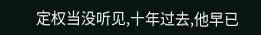定权当没听见,十年过去,他早已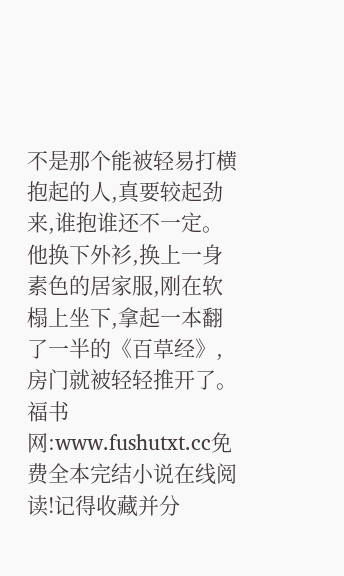不是那个能被轻易打横抱起的人,真要较起劲来,谁抱谁还不一定。 他换下外衫,换上一身素色的居家服,刚在软榻上坐下,拿起一本翻了一半的《百草经》,房门就被轻轻推开了。
福书网:www.fushutxt.cc免费全本完结小说在线阅读!记得收藏并分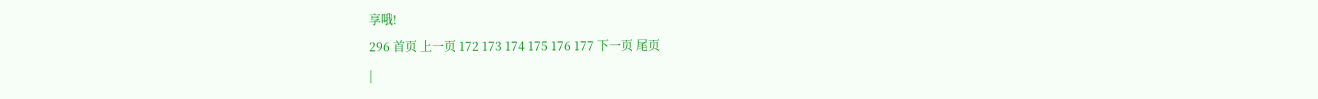享哦!
296 首页 上一页 172 173 174 175 176 177 下一页 尾页
|